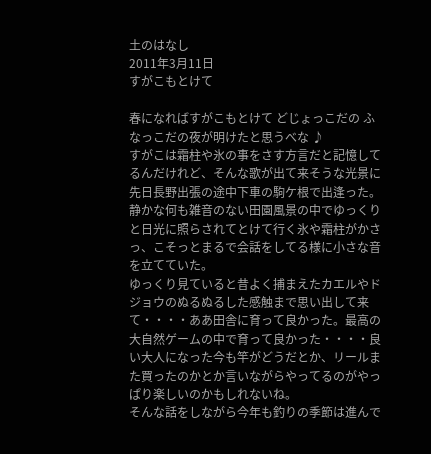土のはなし
2011年3月11日
すがこもとけて

春になればすがこもとけて どじょっこだの ふなっこだの夜が明けたと思うべな ♪
すがこは霜柱や氷の事をさす方言だと記憶してるんだけれど、そんな歌が出て来そうな光景に先日長野出張の途中下車の駒ケ根で出逢った。静かな何も雑音のない田園風景の中でゆっくりと日光に照らされてとけて行く氷や霜柱がかさっ、こそっとまるで会話をしてる様に小さな音を立てていた。
ゆっくり見ていると昔よく捕まえたカエルやドジョウのぬるぬるした感触まで思い出して来て・・・・ああ田舎に育って良かった。最高の大自然ゲームの中で育って良かった・・・・良い大人になった今も竿がどうだとか、リールまた買ったのかとか言いながらやってるのがやっぱり楽しいのかもしれないね。
そんな話をしながら今年も釣りの季節は進んで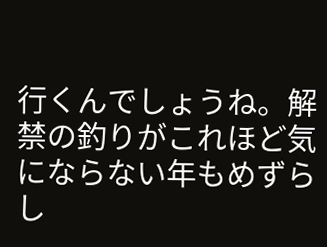行くんでしょうね。解禁の釣りがこれほど気にならない年もめずらし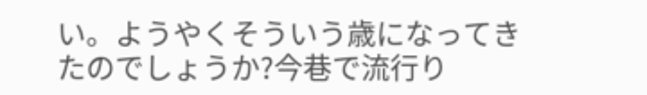い。ようやくそういう歳になってきたのでしょうか?今巷で流行り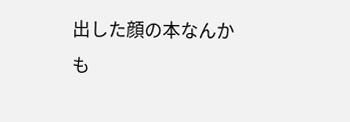出した顔の本なんかも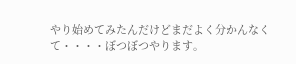やり始めてみたんだけどまだよく分かんなくて・・・・ぼつぼつやります。